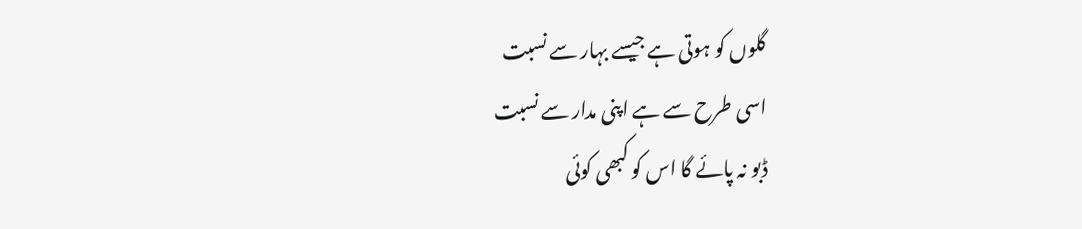گلوں کو ہوتی ہے جیسے بہار سے نسبت
اسی طرح سے ہے اپنی مدار سے نسبت
ڈبو نہ پائے گا اس کو کبھی کوئی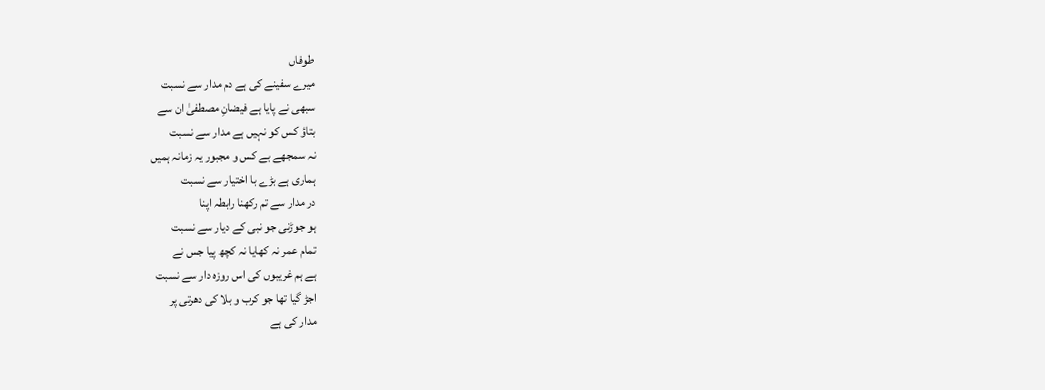طوفاں
میرے سفینے کی ہے دم مدار سے نسبت
سبھی نے پایا ہے فیضانِ مصطفیٰ ان سے
بتاؤ کس کو نہیں ہے مدار سے نسبت
نہ سمجھے بے کس و مجبور یہ زمانہ ہمیں
ہماری ہے بڑے با اختیار سے نسبت
در مدار سے تم رکھنا رابطہ اپنا
ہو جوڑنی جو نبی کے دیار سے نسبت
تمام عمر نہ کھایا نہ کچھ پیا جس نے
ہے ہم غریبوں کی اس روزہ دار سے نسبت
اجڑ گیا تھا جو کرب و بلا کی دھرتی پر
مدار کی ہے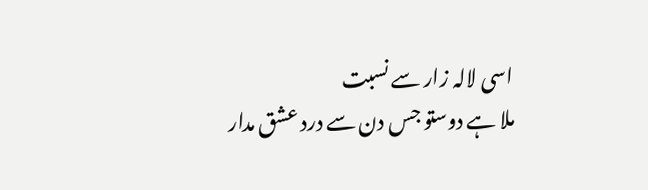اسی لالہ زار سے نسبت
ملا ہے دوستو جس دن سے درد عشق مدار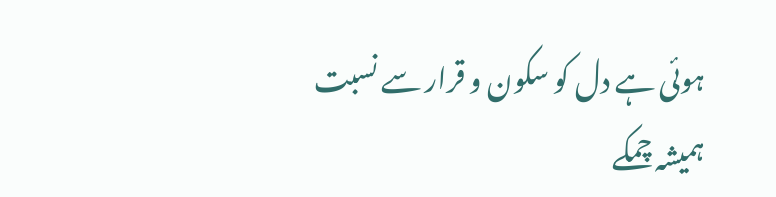ہوئی ہے دل کو سکون و قرار سے نسبت
ہمیشہ چمکے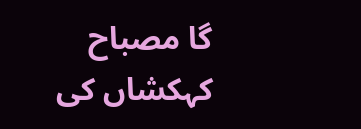گا مصباح کہکشاں کی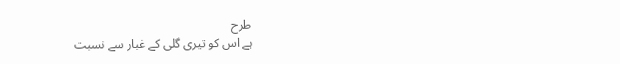طرح
ہے اس کو تیری گلی کے غبار سے نسبت